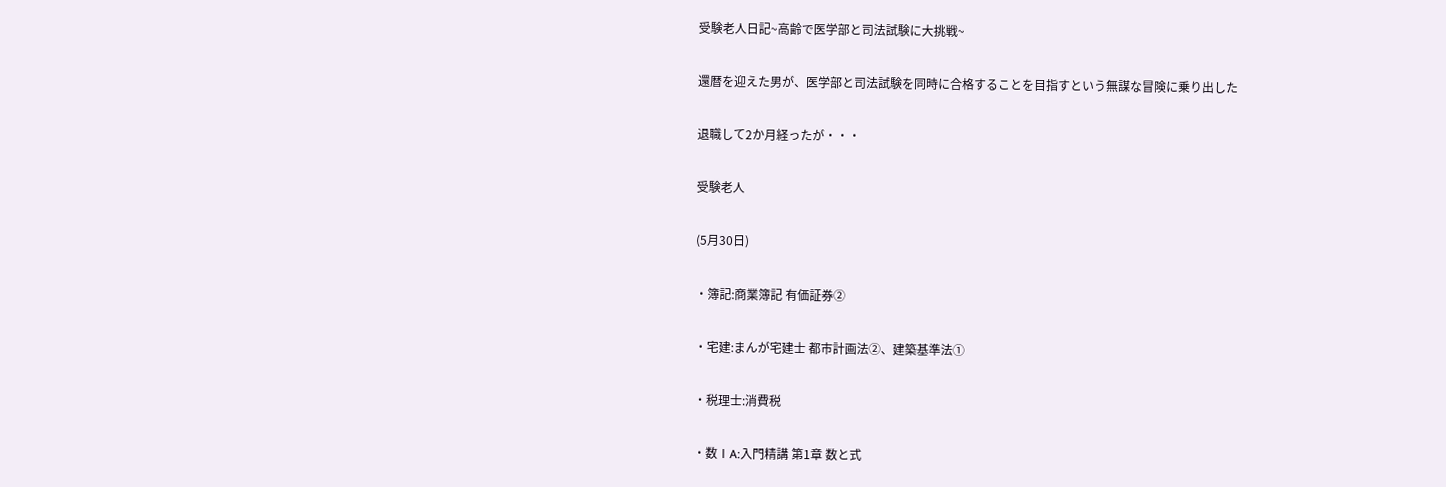受験老人日記~高齢で医学部と司法試験に大挑戦~

還暦を迎えた男が、医学部と司法試験を同時に合格することを目指すという無謀な冒険に乗り出した

退職して2か月経ったが・・・

受験老人

(5月30日)

・簿記:商業簿記 有価証券➁

・宅建:まんが宅建士 都市計画法➁、建築基準法①

・税理士:消費税

・数ⅠA:入門精講 第1章 数と式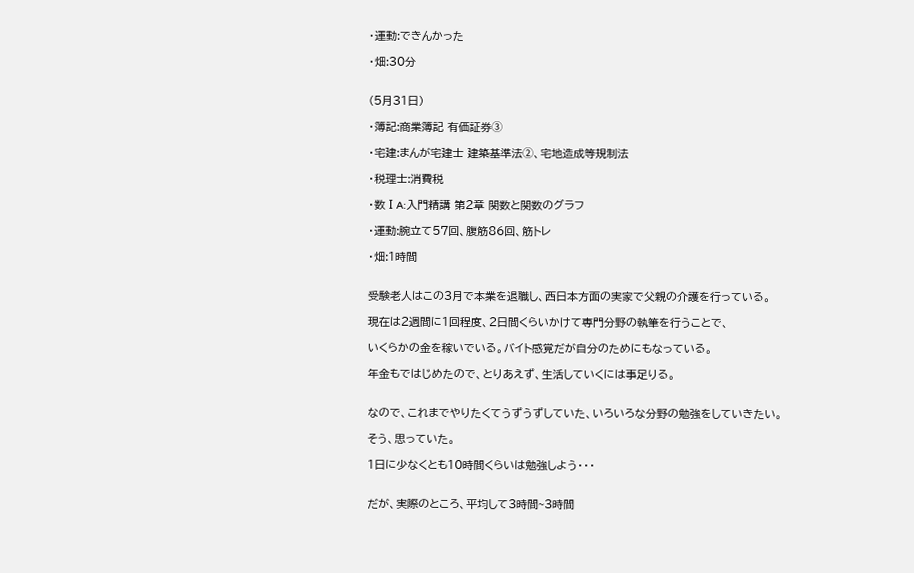・運動:できんかった

・畑:30分


(5月31日)

・簿記:商業簿記 有価証券➂

・宅建:まんが宅建士 建築基準法➁、宅地造成等規制法

・税理士:消費税

・数ⅠA:入門精講 第2章 関数と関数のグラフ

・運動:腕立て57回、腹筋86回、筋トレ

・畑:1時間


受験老人はこの3月で本業を退職し、西日本方面の実家で父親の介護を行っている。

現在は2週間に1回程度、2日間くらいかけて専門分野の執筆を行うことで、

いくらかの金を稼いでいる。バイト感覚だが自分のためにもなっている。

年金もではじめたので、とりあえず、生活していくには事足りる。


なので、これまでやりたくてうずうずしていた、いろいろな分野の勉強をしていきたい。

そう、思っていた。

1日に少なくとも10時間くらいは勉強しよう・・・


だが、実際のところ、平均して3時間~3時間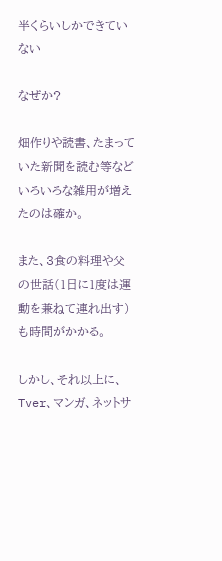半くらいしかできていない

なぜか?

畑作りや読書、たまっていた新聞を読む等などいろいろな雑用が増えたのは確か。

また、3食の料理や父の世話(1日に1度は運動を兼ねて連れ出す)も時間がかかる。

しかし、それ以上に、Tver、マンガ、ネットサ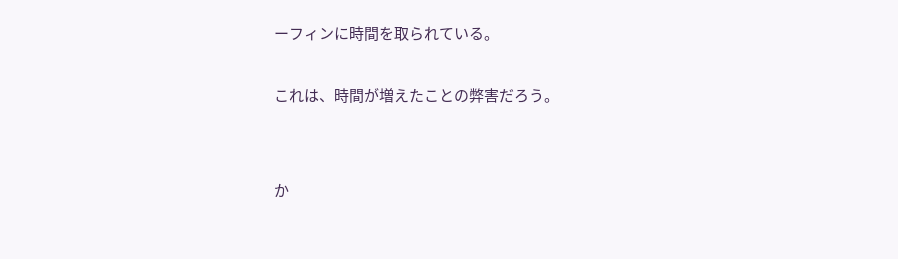ーフィンに時間を取られている。

これは、時間が増えたことの弊害だろう。


か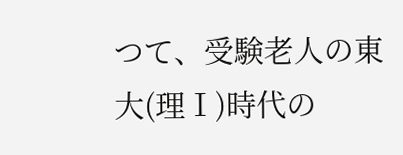つて、受験老人の東大(理Ⅰ)時代の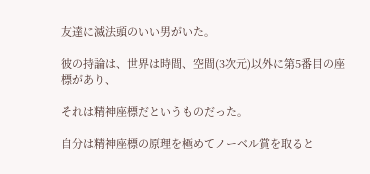友達に滅法頭のいい男がいた。

彼の持論は、世界は時間、空間(3次元)以外に第5番目の座標があり、

それは精神座標だというものだった。

自分は精神座標の原理を極めてノーベル賞を取ると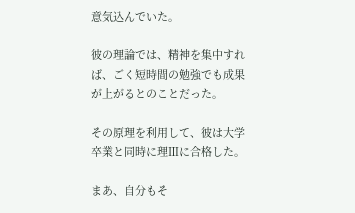意気込んでいた。

彼の理論では、精神を集中すれば、ごく短時間の勉強でも成果が上がるとのことだった。

その原理を利用して、彼は大学卒業と同時に理Ⅲに合格した。

まあ、自分もそ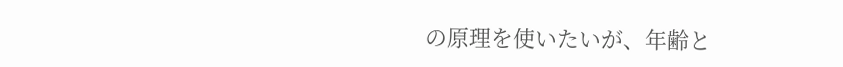の原理を使いたいが、年齢と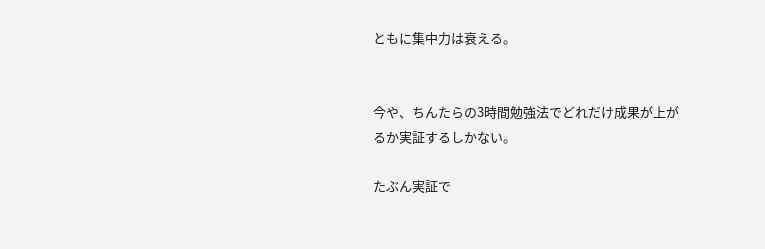ともに集中力は衰える。


今や、ちんたらの3時間勉強法でどれだけ成果が上がるか実証するしかない。

たぶん実証で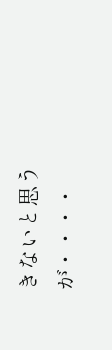きないと思うが・・・・